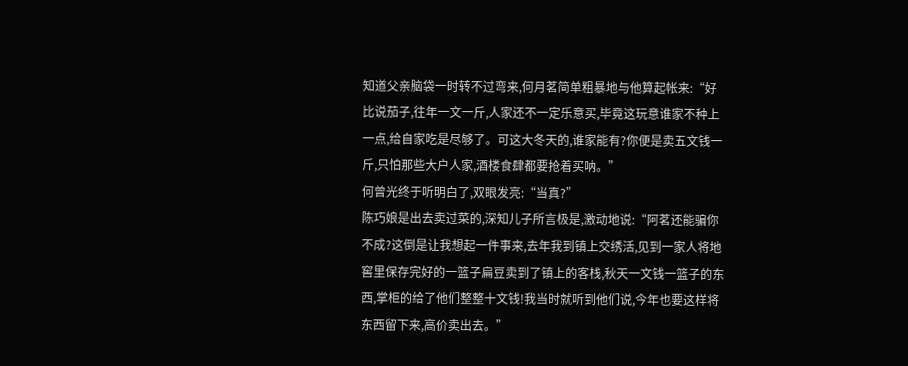知道父亲脑袋一时转不过弯来,何月茗简单粗暴地与他算起帐来:“好比说茄子,往年一文一斤,人家还不一定乐意买,毕竟这玩意谁家不种上一点,给自家吃是尽够了。可这大冬天的,谁家能有?你便是卖五文钱一斤,只怕那些大户人家,酒楼食肆都要抢着买呐。”
何曾光终于听明白了,双眼发亮:“当真?”
陈巧娘是出去卖过菜的,深知儿子所言极是,激动地说:“阿茗还能骗你不成?这倒是让我想起一件事来,去年我到镇上交绣活,见到一家人将地窖里保存完好的一篮子扁豆卖到了镇上的客栈,秋天一文钱一篮子的东西,掌柜的给了他们整整十文钱!我当时就听到他们说,今年也要这样将东西留下来,高价卖出去。”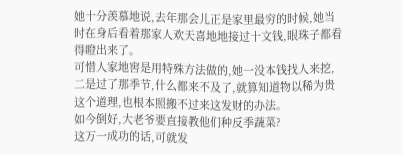她十分羡慕地说,去年那会儿正是家里最穷的时候,她当时在身后看着那家人欢天喜地地接过十文钱,眼珠子都看得瞪出来了。
可惜人家地窖是用特殊方法做的,她一没本钱找人来挖,二是过了那季节,什么都来不及了,就算知道物以稀为贵这个道理,也根本照搬不过来这发财的办法。
如今倒好,大老爷要直接教他们种反季蔬菜?
这万一成功的话,可就发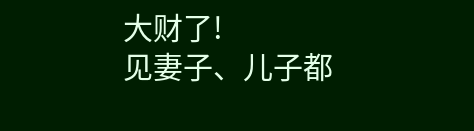大财了!
见妻子、儿子都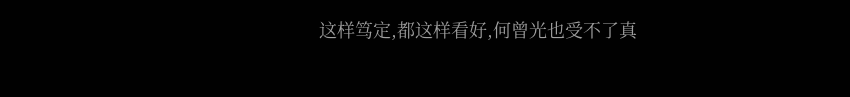这样笃定,都这样看好,何曾光也受不了真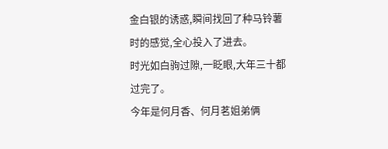金白银的诱惑,瞬间找回了种马铃薯时的感觉,全心投入了进去。
时光如白驹过隙,一眨眼,大年三十都过完了。
今年是何月香、何月茗姐弟俩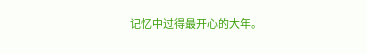记忆中过得最开心的大年。